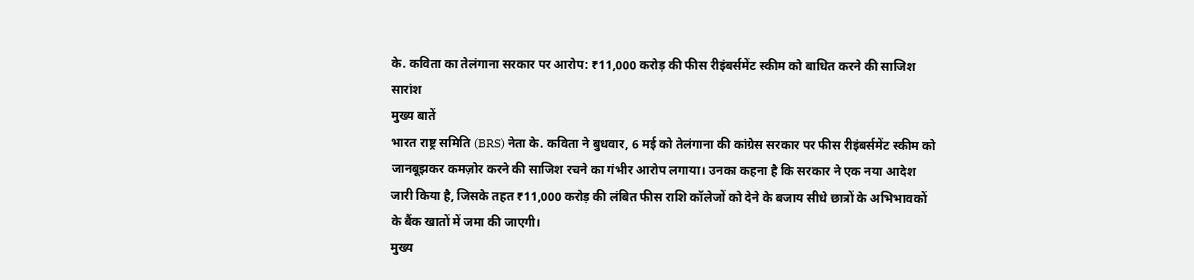के. कविता का तेलंगाना सरकार पर आरोप: ₹11,000 करोड़ की फीस रीइंबर्समेंट स्कीम को बाधित करने की साजिश
सारांश
मुख्य बातें
भारत राष्ट्र समिति (BRS) नेता के. कविता ने बुधवार, 6 मई को तेलंगाना की कांग्रेस सरकार पर फीस रीइंबर्समेंट स्कीम को जानबूझकर कमज़ोर करने की साजिश रचने का गंभीर आरोप लगाया। उनका कहना है कि सरकार ने एक नया आदेश जारी किया है, जिसके तहत ₹11,000 करोड़ की लंबित फीस राशि कॉलेजों को देने के बजाय सीधे छात्रों के अभिभावकों के बैंक खातों में जमा की जाएगी।
मुख्य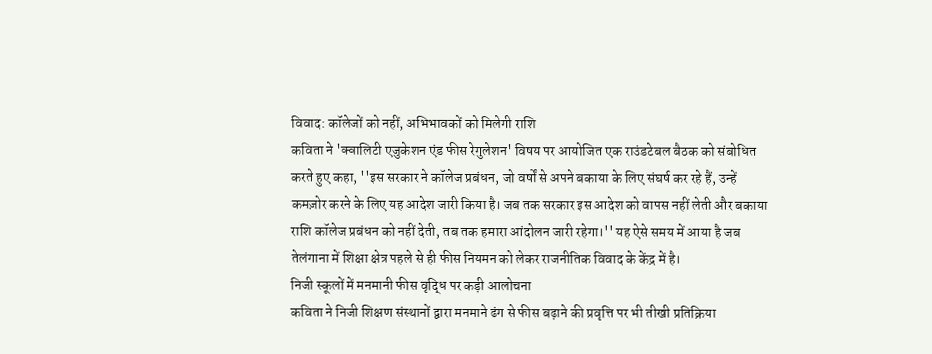विवाद: कॉलेजों को नहीं, अभिभावकों को मिलेगी राशि
कविता ने 'क्वालिटी एजुकेशन एंड फीस रेगुलेशन' विषय पर आयोजित एक राउंडटेबल बैठक को संबोधित करते हुए कहा, ''इस सरकार ने कॉलेज प्रबंधन, जो वर्षों से अपने बकाया के लिए संघर्ष कर रहे हैं, उन्हें कमज़ोर करने के लिए यह आदेश जारी किया है। जब तक सरकार इस आदेश को वापस नहीं लेती और बकाया राशि कॉलेज प्रबंधन को नहीं देती, तब तक हमारा आंदोलन जारी रहेगा।'' यह ऐसे समय में आया है जब तेलंगाना में शिक्षा क्षेत्र पहले से ही फीस नियमन को लेकर राजनीतिक विवाद के केंद्र में है।
निजी स्कूलों में मनमानी फीस वृद्धि पर कड़ी आलोचना
कविता ने निजी शिक्षण संस्थानों द्वारा मनमाने ढंग से फीस बढ़ाने की प्रवृत्ति पर भी तीखी प्रतिक्रिया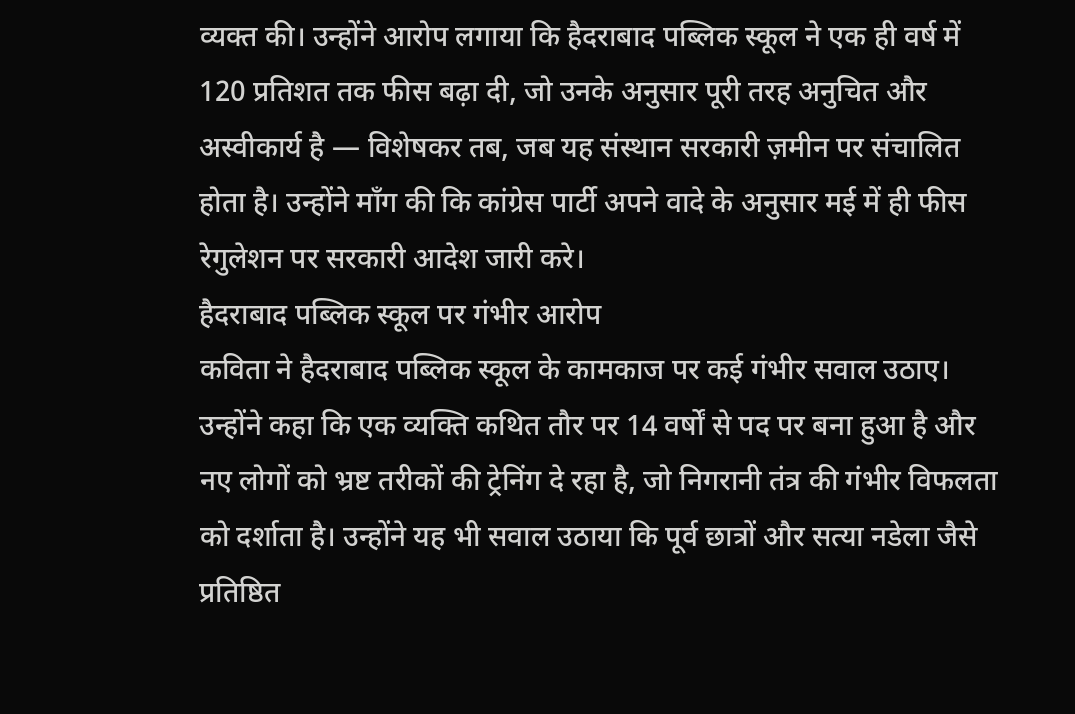व्यक्त की। उन्होंने आरोप लगाया कि हैदराबाद पब्लिक स्कूल ने एक ही वर्ष में 120 प्रतिशत तक फीस बढ़ा दी, जो उनके अनुसार पूरी तरह अनुचित और अस्वीकार्य है — विशेषकर तब, जब यह संस्थान सरकारी ज़मीन पर संचालित होता है। उन्होंने माँग की कि कांग्रेस पार्टी अपने वादे के अनुसार मई में ही फीस रेगुलेशन पर सरकारी आदेश जारी करे।
हैदराबाद पब्लिक स्कूल पर गंभीर आरोप
कविता ने हैदराबाद पब्लिक स्कूल के कामकाज पर कई गंभीर सवाल उठाए। उन्होंने कहा कि एक व्यक्ति कथित तौर पर 14 वर्षों से पद पर बना हुआ है और नए लोगों को भ्रष्ट तरीकों की ट्रेनिंग दे रहा है, जो निगरानी तंत्र की गंभीर विफलता को दर्शाता है। उन्होंने यह भी सवाल उठाया कि पूर्व छात्रों और सत्या नडेला जैसे प्रतिष्ठित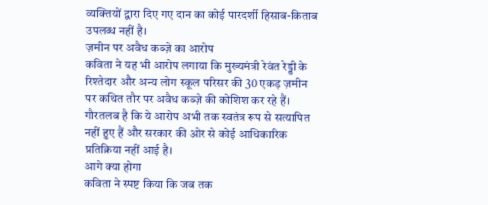व्यक्तियों द्वारा दिए गए दान का कोई पारदर्शी हिसाब-किताब उपलब्ध नहीं है।
ज़मीन पर अवैध कब्ज़े का आरोप
कविता ने यह भी आरोप लगाया कि मुख्यमंत्री रेवंत रेड्डी के रिश्तेदार और अन्य लोग स्कूल परिसर की 30 एकड़ ज़मीन पर कथित तौर पर अवैध कब्ज़े की कोशिश कर रहे हैं। गौरतलब है कि ये आरोप अभी तक स्वतंत्र रूप से सत्यापित नहीं हुए हैं और सरकार की ओर से कोई आधिकारिक प्रतिक्रिया नहीं आई है।
आगे क्या होगा
कविता ने स्पष्ट किया कि जब तक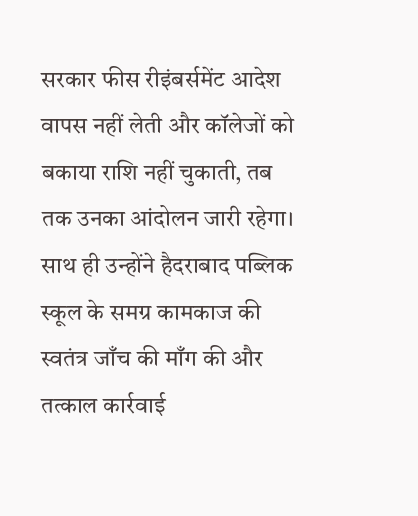सरकार फीस रीइंबर्समेंट आदेश वापस नहीं लेती और कॉलेजों को बकाया राशि नहीं चुकाती, तब तक उनका आंदोलन जारी रहेगा। साथ ही उन्होंने हैदराबाद पब्लिक स्कूल के समग्र कामकाज की स्वतंत्र जाँच की माँग की और तत्काल कार्रवाई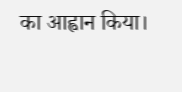का आह्वान किया।